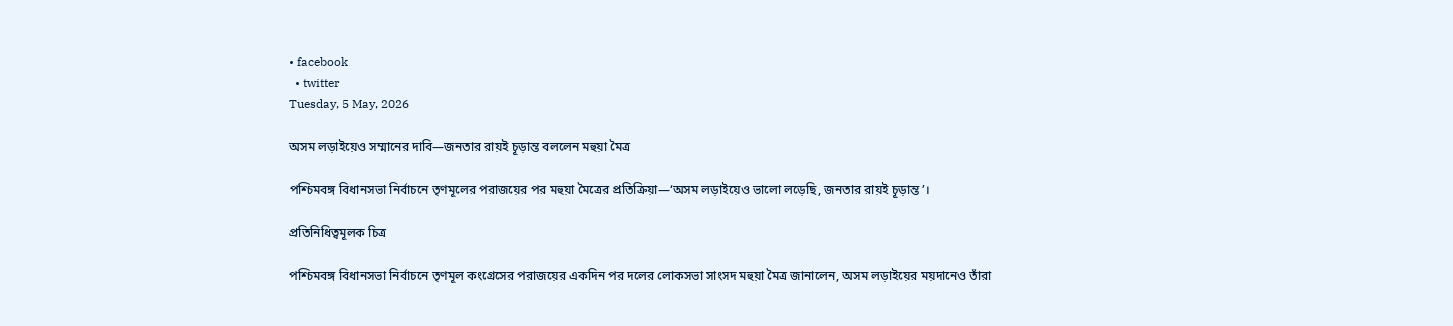• facebook
  • twitter
Tuesday, 5 May, 2026

অসম লড়াইয়েও সম্মানের দাবি—জনতার রায়ই চূড়ান্ত বললেন মহুয়া মৈত্র

পশ্চিমবঙ্গ বিধানসভা নির্বাচনে তৃণমূলের পরাজয়ের পর মহুয়া মৈত্রের প্রতিক্রিয়া—‘অসম লড়াইয়েও ভালো লড়েছি, জনতার রায়ই চূড়ান্ত’।

প্রতিনিধিত্বমূলক চিত্র

পশ্চিমবঙ্গ বিধানসভা নির্বাচনে তৃণমূল কংগ্রেসের পরাজয়ের একদিন পর দলের লোকসভা সাংসদ মহুয়া মৈত্র জানালেন, অসম লড়াইয়ের ময়দানেও তাঁরা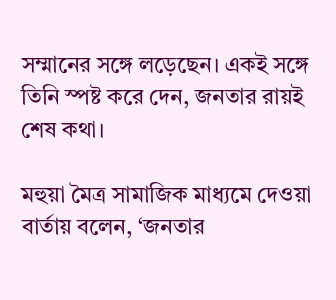সম্মানের সঙ্গে লড়েছেন। একই সঙ্গে তিনি স্পষ্ট করে দেন, জনতার রায়ই শেষ কথা।

মহুয়া মৈত্র সামাজিক মাধ্যমে দেওয়া বার্তায় বলেন, ‘জনতার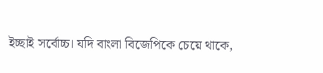ইচ্ছাই সর্বোচ্চ। যদি বাংলা বিজেপিকে চেয়ে থাকে,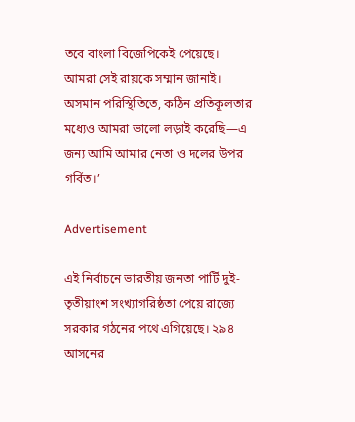তবে বাংলা বিজেপিকেই পেয়েছে। আমরা সেই রায়কে সম্মান জানাই। অসমান পরিস্থিতিতে, কঠিন প্রতিকূলতার মধ্যেও আমরা ভালো লড়াই করেছি—এ জন্য আমি আমার নেতা ও দলের উপর গর্বিত।’

Advertisement

এই নির্বাচনে ভারতীয় জনতা পার্টি দুই-তৃতীয়াংশ সংখ্যাগরিষ্ঠতা পেয়ে রাজ্যে সরকার গঠনের পথে এগিয়েছে। ২৯৪ আসনের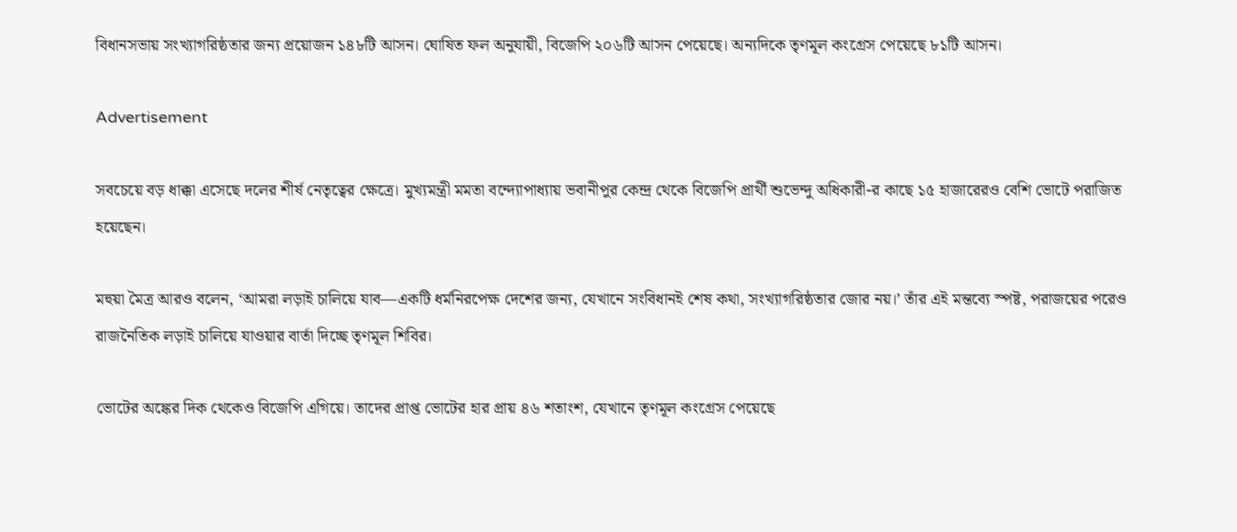বিধানসভায় সংখ্যাগরিষ্ঠতার জন্য প্রয়োজন ১৪৮টি আসন। ঘোষিত ফল অনুযায়ী, বিজেপি ২০৬টি আসন পেয়েছে। অন্যদিকে তৃণমূল কংগ্রেস পেয়েছে ৮১টি আসন।

Advertisement

সবচেয়ে বড় ধাক্কা এসেছে দলের শীর্ষ নেতৃত্বের ক্ষেত্রে। মুখ্যমন্ত্রী মমতা বন্দ্যোপাধ্যায় ভবানীপুর কেন্দ্র থেকে বিজেপি প্রার্থী শুভেন্দু অধিকারী-র কাছে ১৫ হাজারেরও বেশি ভোটে পরাজিত হয়েছেন।

মহুয়া মৈত্র আরও বলেন, ‘আমরা লড়াই চালিয়ে যাব—একটি ধর্মনিরপেক্ষ দেশের জন্য, যেখানে সংবিধানই শেষ কথা, সংখ্যাগরিষ্ঠতার জোর নয়।’ তাঁর এই মন্তব্যে স্পষ্ট, পরাজয়ের পরেও রাজনৈতিক লড়াই চালিয়ে যাওয়ার বার্তা দিচ্ছে তৃণমূল শিবির।

ভোটের অঙ্কের দিক থেকেও বিজেপি এগিয়ে। তাদের প্রাপ্ত ভোটের হার প্রায় ৪৬ শতাংশ, যেখানে তৃণমূল কংগ্রেস পেয়েছে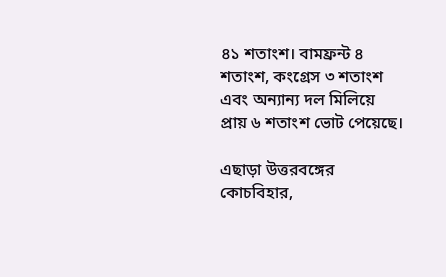৪১ শতাংশ। বামফ্রন্ট ৪ শতাংশ, কংগ্রেস ৩ শতাংশ এবং অন্যান্য দল মিলিয়ে প্রায় ৬ শতাংশ ভোট পেয়েছে।

এছাড়া উত্তরবঙ্গের কোচবিহার,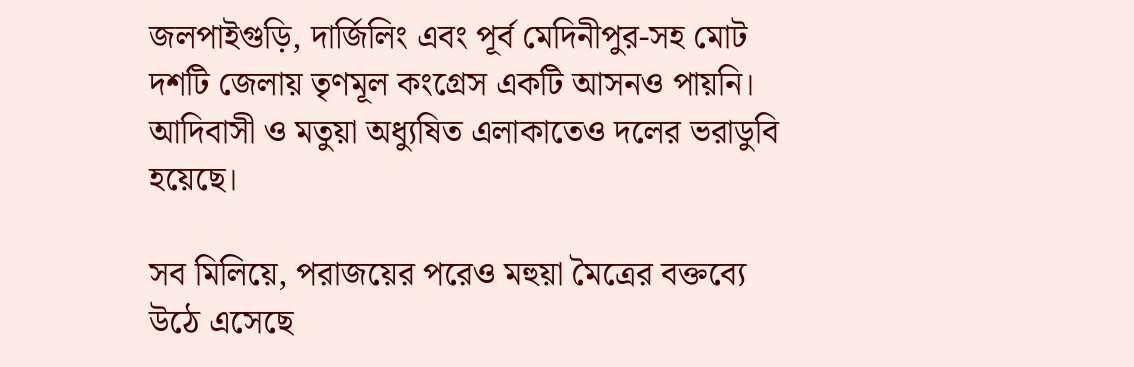জলপাইগুড়ি, দার্জিলিং এবং পূর্ব মেদিনীপুর-সহ মোট দশটি জেলায় তৃণমূল কংগ্রেস একটি আসনও পায়নি। আদিবাসী ও মতুয়া অধ্যুষিত এলাকাতেও দলের ভরাডুবি হয়েছে।

সব মিলিয়ে, পরাজয়ের পরেও মহুয়া মৈত্রের বক্তব্যে উঠে এসেছে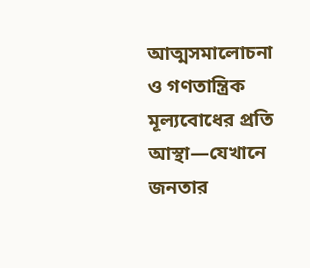আত্মসমালোচনা ও গণতান্ত্রিক মূল্যবোধের প্রতি আস্থা—যেখানে জনতার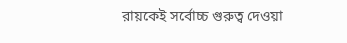রায়কেই সর্বোচ্চ গুরুত্ব দেওয়া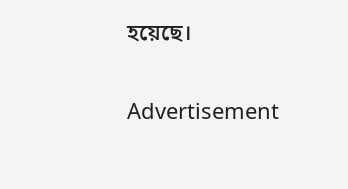হয়েছে।

Advertisement